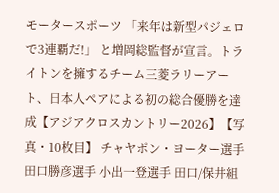モータースポーツ 「来年は新型パジェロで3連覇だ!」 と増岡総監督が宣言。トライトンを擁するチーム三菱ラリーアート、日本人ペアによる初の総合優勝を達成【アジアクロスカントリー2026】【写真・10枚目】 チャヤポン・ヨーター選手 田口勝彦選手 小出一登選手 田口/保井組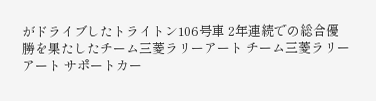がドライブしたトライトン106号車 2年連続での総合優勝を果たしたチーム三菱ラリーアート チーム三菱ラリーアート サポートカー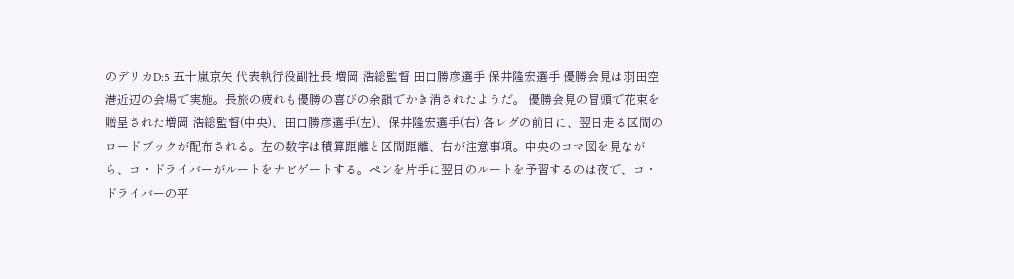のデリカD:5 五十嵐京矢 代表執行役副社長 増岡 浩総監督 田口勝彦選手 保井隆宏選手 優勝会見は羽田空港近辺の会場で実施。長旅の疲れも優勝の喜びの余韻でかき消されたようだ。 優勝会見の冒頭で花束を贈呈された増岡 浩総監督(中央)、田口勝彦選手(左)、保井隆宏選手(右) 各レグの前日に、翌日走る区間のロードブックが配布される。左の数字は積算距離と区間距離、右が注意事項。中央のコマ図を見ながら、コ・ドライバーがルートをナビゲートする。ペンを片手に翌日のルートを予習するのは夜で、コ・ドライバーの平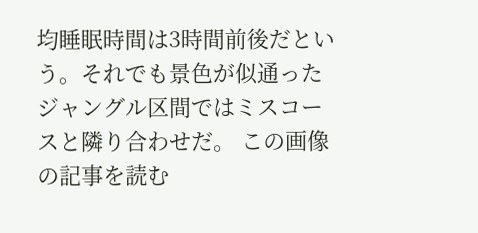均睡眠時間は3時間前後だという。それでも景色が似通ったジャングル区間ではミスコースと隣り合わせだ。 この画像の記事を読む